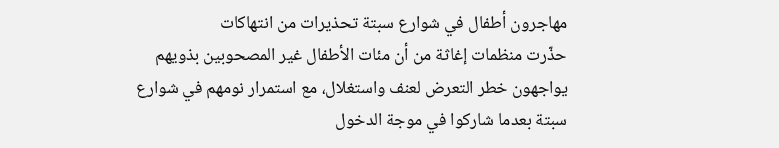مهاجرون أطفال في شوارع سبتة تحذيرات من انتهاكات
حذّرت منظمات إغاثة من أن مئات الأطفال غير المصحوبين بذويهم يواجهون خطر التعرض لعنف واستغلال، مع استمرار نومهم في شوارع سبتة بعدما شاركوا في موجة الدخول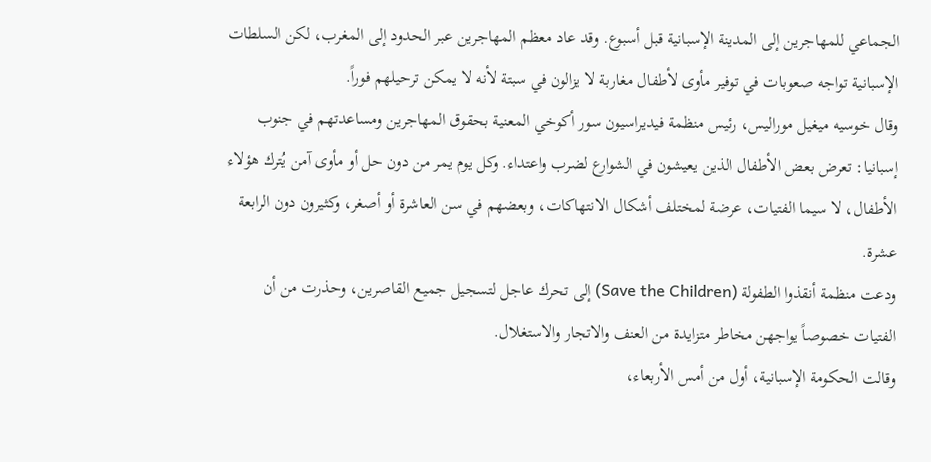الجماعي للمهاجرين إلى المدينة الإسبانية قبل أسبوع. وقد عاد معظم المهاجرين عبر الحدود إلى المغرب، لكن السلطات الإسبانية تواجه صعوبات في توفير مأوى لأطفال مغاربة لا يزالون في سبتة لأنه لا يمكن ترحيلهم فوراً.
وقال خوسيه ميغيل موراليس، رئيس منظمة فيديراسيون سور أكوخي المعنية بحقوق المهاجرين ومساعدتهم في جنوب إسبانيا: تعرض بعض الأطفال الذين يعيشون في الشوارع لضرب واعتداء. وكل يوم يمر من دون حل أو مأوى آمن يُترك هؤلاء الأطفال، لا سيما الفتيات، عرضة لمختلف أشكال الانتهاكات، وبعضهم في سن العاشرة أو أصغر، وكثيرون دون الرابعة عشرة.
ودعت منظمة أنقذوا الطفولة (Save the Children) إلى تحرك عاجل لتسجيل جميع القاصرين، وحذرت من أن الفتيات خصوصاً يواجهن مخاطر متزايدة من العنف والاتجار والاستغلال.
وقالت الحكومة الإسبانية، أول من أمس الأربعاء،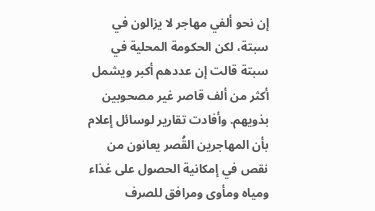إن نحو ألفي مهاجر لا يزالون في سبتة، لكن الحكومة المحلية في سبتة قالت إن عددهم أكبر ويشمل أكثر من ألف قاصر غير مصحوبين بذويهم. وأفادت تقارير لوسائل إعلام بأن المهاجرين القُصر يعانون من نقص في إمكانية الحصول على غذاء ومياه ومأوى ومرافق للصرف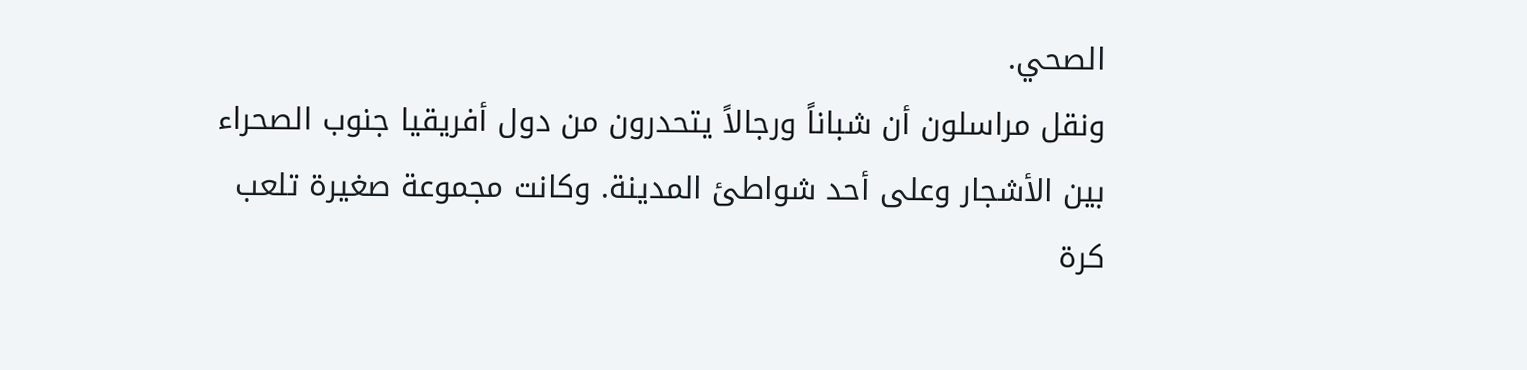الصحي.
ونقل مراسلون أن شباناً ورجالاً يتحدرون من دول أفريقيا جنوب الصحراء بين الأشجار وعلى أحد شواطئ المدينة. وكانت مجموعة صغيرة تلعب كرة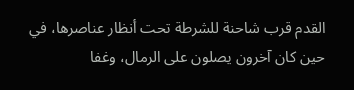القدم قرب شاحنة للشرطة تحت أنظار عناصرها، في حين كان آخرون يصلون على الرمال، وغفا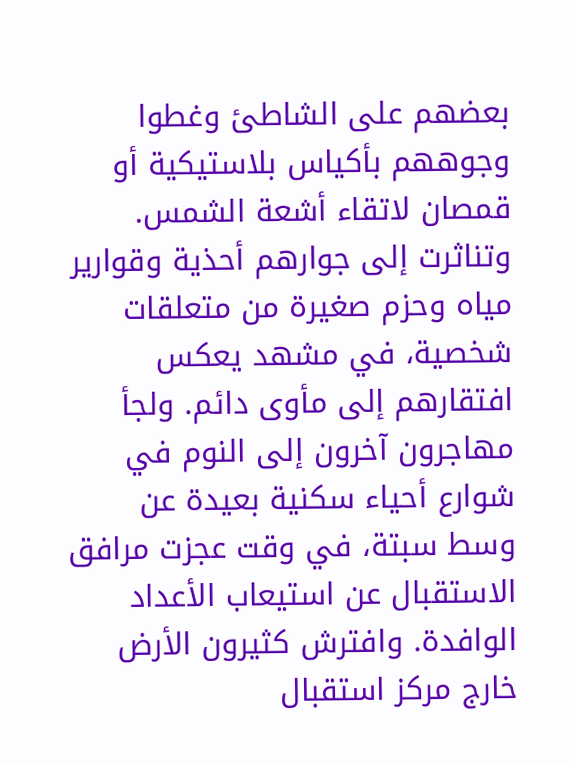بعضهم على الشاطئ وغطوا وجوههم بأكياس بلاستيكية أو قمصان لاتقاء أشعة الشمس. وتناثرت إلى جوارهم أحذية وقوارير مياه وحزم صغيرة من متعلقات شخصية، في مشهد يعكس افتقارهم إلى مأوى دائم. ولجأ مهاجرون آخرون إلى النوم في شوارع أحياء سكنية بعيدة عن وسط سبتة، في وقت عجزت مرافق الاستقبال عن استيعاب الأعداد الوافدة. وافترش كثيرون الأرض خارج مركز استقبال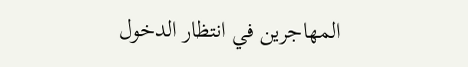المهاجرين في انتظار الدخول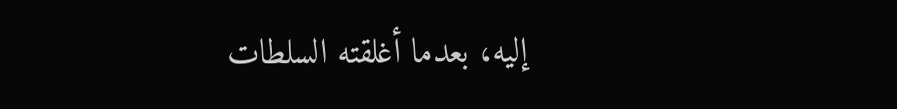إليه، بعدما أغلقته السلطات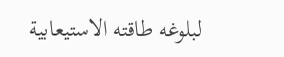لبلوغه طاقته الاستيعابية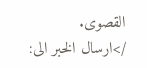القصوى.
/>ارسال الخبر الى: